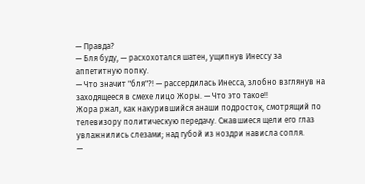— Правда?
— Бля буду, — расхохотался шатен, ущипнув Инессу за аппетитную попку.
— Что значит "бля"?! — рассердилась Инесса, злобно взглянув на заходящееся в смехе лицо Жоры. — Что это такое!!
Жора ржал, как накурившийся анаши подросток, смотрящий по телевизору политическую передачу. Сжавшиеся щели его глаз увлажнились слезами; над губой из ноздри нависла сопля.
—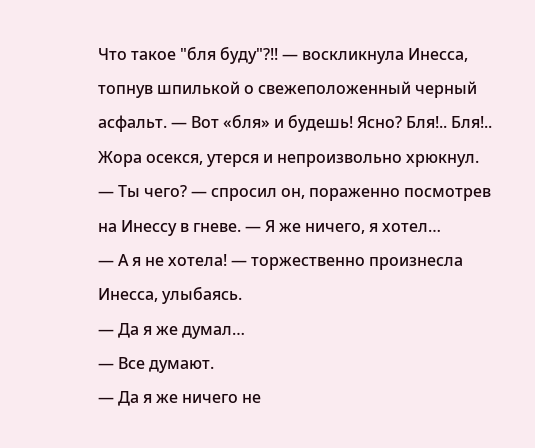Что такое "бля буду"?!! — воскликнула Инесса, топнув шпилькой о свежеположенный черный асфальт. — Вот «бля» и будешь! Ясно? Бля!.. Бля!..
Жора осекся, утерся и непроизвольно хрюкнул.
— Ты чего? — спросил он, пораженно посмотрев на Инессу в гневе. — Я же ничего, я хотел…
— А я не хотела! — торжественно произнесла Инесса, улыбаясь.
— Да я же думал…
— Все думают.
— Да я же ничего не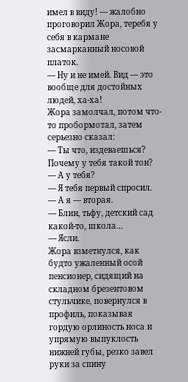имел в виду! — жалобно проговорил Жора, теребя у себя в кармане засмарканный носовой платок.
— Ну и не имей. Вид — это вообще для достойных людей, ха-ха!
Жора замолчал, потом что-то пробормотал, затем серьезно сказал:
— Ты что, издеваешься? Почему у тебя такой тон?
— А у тебя?
— Я тебя первый спросил.
— А я — вторая.
— Блин, тьфу, детский сад какой-то, школа…
— Ясли.
Жора взметнулся, как будто ужаленный осой пенсионер, сидящий на складном брезентовом стульчике, повернулся в профиль, показывая гордую орлиность носа и упрямую выпуклость нижней губы, резко завел руки за спину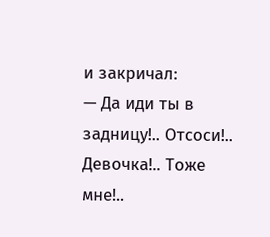и закричал:
— Да иди ты в задницу!.. Отсоси!.. Девочка!.. Тоже мне!..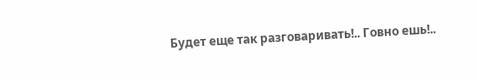Будет еще так разговаривать!.. Говно ешь!..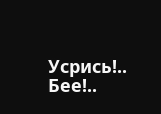Усрись!.. Бее!..